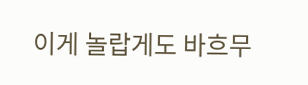이게 놀랍게도 바흐무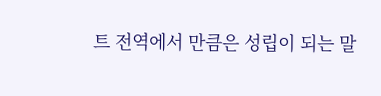트 전역에서 만큼은 성립이 되는 말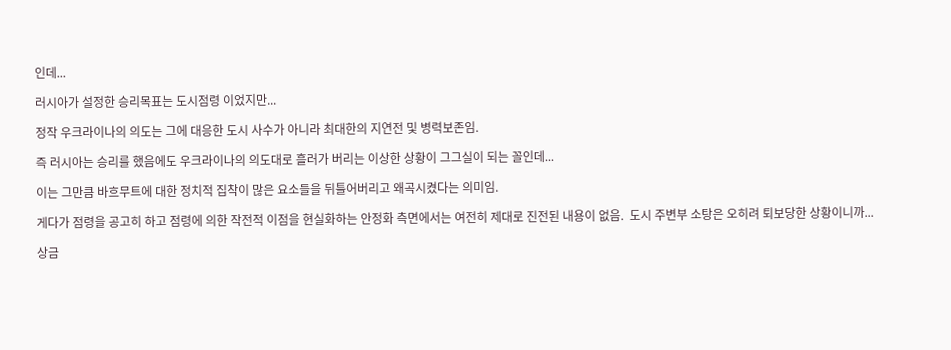인데...

러시아가 설정한 승리목표는 도시점령 이었지만...

정작 우크라이나의 의도는 그에 대응한 도시 사수가 아니라 최대한의 지연전 및 병력보존임.

즉 러시아는 승리를 했음에도 우크라이나의 의도대로 흘러가 버리는 이상한 상황이 그그실이 되는 꼴인데...

이는 그만큼 바흐무트에 대한 정치적 집착이 많은 요소들을 뒤틀어버리고 왜곡시켰다는 의미임.

게다가 점령을 공고히 하고 점령에 의한 작전적 이점을 현실화하는 안정화 측면에서는 여전히 제대로 진전된 내용이 없음.  도시 주변부 소탕은 오히려 퇴보당한 상황이니까...

상금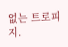없는 트로피지.